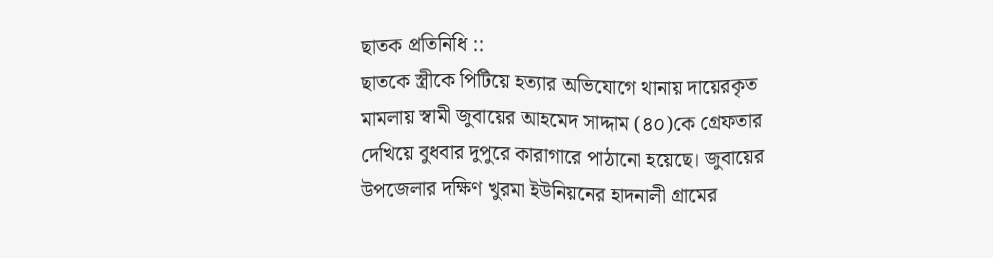ছাতক প্রতিনিধি ::
ছাতকে স্ত্রীকে পিটিয়ে হত্যার অভিযোগে থানায় দায়েরকৃত মামলায় স্বামী জুবায়ের আহমেদ সাদ্দাম (৪০)কে গ্রেফতার দেখিয়ে বুধবার দুপুরে কারাগারে পাঠানো হয়েছে। জুবায়ের উপজেলার দক্ষিণ খুরমা ইউনিয়নের হাদনালী গ্রামের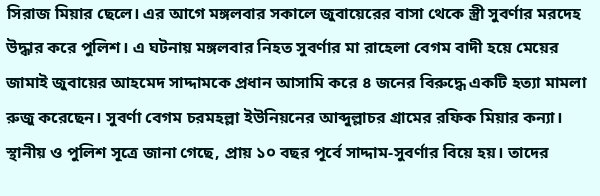সিরাজ মিয়ার ছেলে। এর আগে মঙ্গলবার সকালে জুবায়েরের বাসা থেকে স্ত্রী সুবর্ণার মরদেহ উদ্ধার করে পুলিশ। এ ঘটনায় মঙ্গলবার নিহত সুবর্ণার মা রাহেলা বেগম বাদী হয়ে মেয়ের জামাই জুবায়ের আহমেদ সাদ্দামকে প্রধান আসামি করে ৪ জনের বিরুদ্ধে একটি হত্যা মামলা রুজু করেছেন। সুবর্ণা বেগম চরমহল্লা ইউনিয়নের আব্দুল্লাচর গ্রামের রফিক মিয়ার কন্যা।
স্থানীয় ও পুলিশ সূত্রে জানা গেছে, প্রায় ১০ বছর পূর্বে সাদ্দাম-সুবর্ণার বিয়ে হয়। তাদের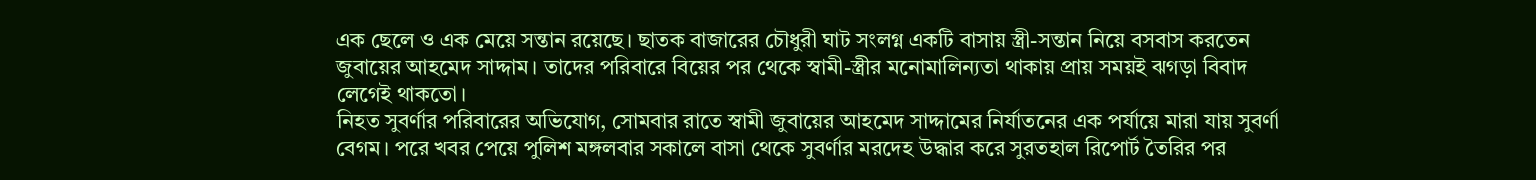এক ছেলে ও এক মেয়ে সন্তান রয়েছে। ছাতক বাজারের চৌধুরী ঘাট সংলগ্ন একটি বাসায় স্ত্রী-সন্তান নিয়ে বসবাস করতেন জুবায়ের আহমেদ সাদ্দাম। তাদের পরিবারে বিয়ের পর থেকে স্বামী-স্ত্রীর মনোমালিন্যতা থাকায় প্রায় সময়ই ঝগড়া বিবাদ লেগেই থাকতো।
নিহত সুবর্ণার পরিবারের অভিযোগ, সোমবার রাতে স্বামী জুবায়ের আহমেদ সাদ্দামের নির্যাতনের এক পর্যায়ে মারা যায় সুবর্ণা বেগম। পরে খবর পেয়ে পুলিশ মঙ্গলবার সকালে বাসা থেকে সুবর্ণার মরদেহ উদ্ধার করে সুরতহাল রিপোর্ট তৈরির পর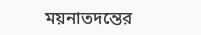ময়নাতদন্তের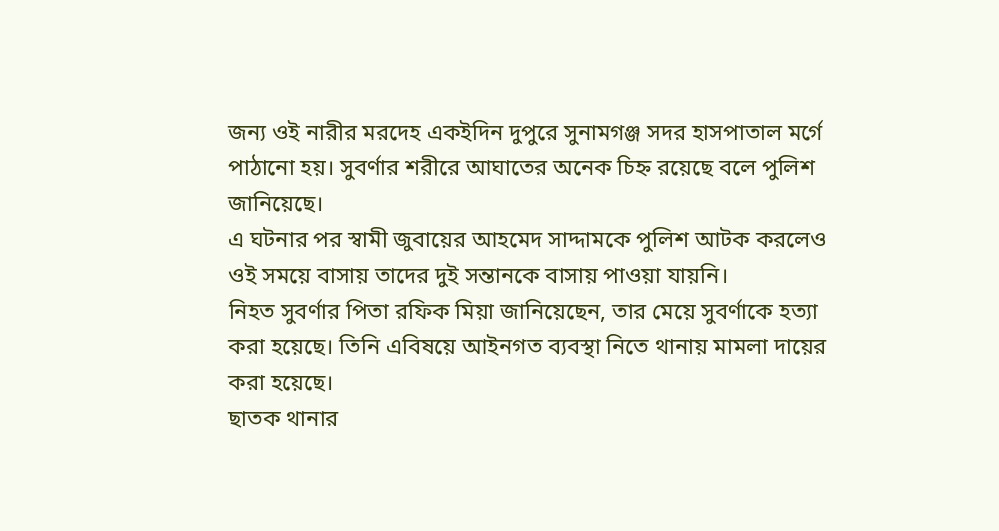জন্য ওই নারীর মরদেহ একইদিন দুপুরে সুনামগঞ্জ সদর হাসপাতাল মর্গে পাঠানো হয়। সুবর্ণার শরীরে আঘাতের অনেক চিহ্ন রয়েছে বলে পুলিশ জানিয়েছে।
এ ঘটনার পর স্বামী জুবায়ের আহমেদ সাদ্দামকে পুলিশ আটক করলেও ওই সময়ে বাসায় তাদের দুই সন্তানকে বাসায় পাওয়া যায়নি।
নিহত সুবর্ণার পিতা রফিক মিয়া জানিয়েছেন, তার মেয়ে সুবর্ণাকে হত্যা করা হয়েছে। তিনি এবিষয়ে আইনগত ব্যবস্থা নিতে থানায় মামলা দায়ের করা হয়েছে।
ছাতক থানার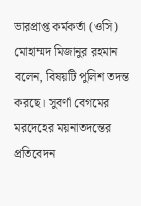ভারপ্রাপ্ত কর্মকর্তা (ওসি) মোহাম্মদ মিজানুর রহমান বলেন, বিষয়টি পুলিশ তদন্ত করছে। সুবর্ণা বেগমের মরদেহের ময়নাতদন্তের প্রতিবেদন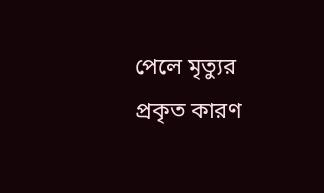পেলে মৃত্যুর প্রকৃত কারণ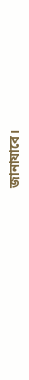জানাযাবে।